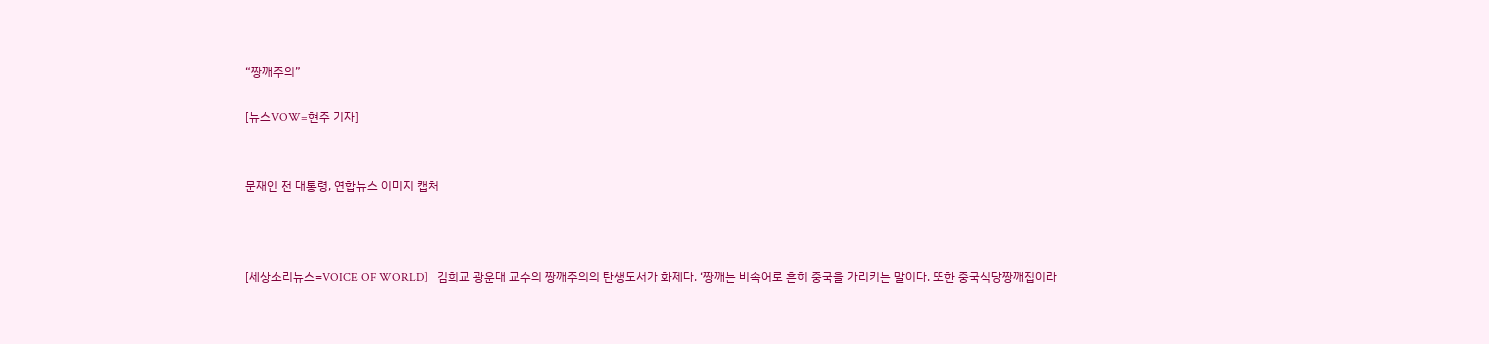“짱깨주의”

[뉴스VOW=현주 기자]


문재인 전 대통령, 연합뉴스 이미지 캡처



[세상소리뉴스=VOICE OF WORLD]   김희교 광운대 교수의 짱깨주의의 탄생도서가 화제다. ‘짱깨는 비속어로 흔히 중국을 가리키는 말이다. 또한 중국식당짱깨집이라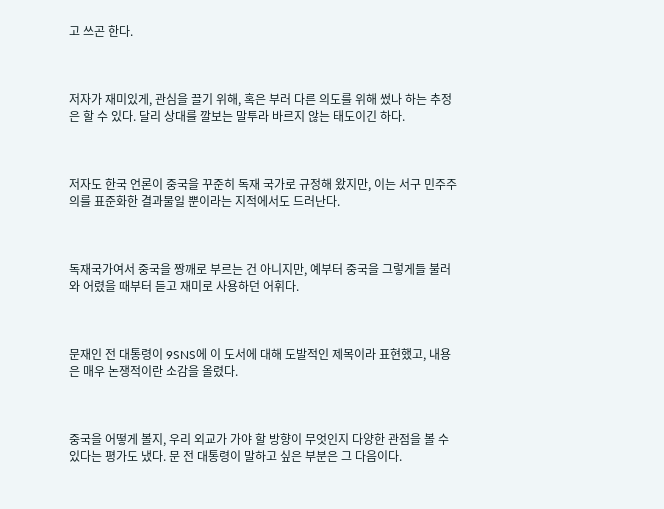고 쓰곤 한다.



저자가 재미있게, 관심을 끌기 위해, 혹은 부러 다른 의도를 위해 썼나 하는 추정은 할 수 있다. 달리 상대를 깔보는 말투라 바르지 않는 태도이긴 하다.



저자도 한국 언론이 중국을 꾸준히 독재 국가로 규정해 왔지만, 이는 서구 민주주의를 표준화한 결과물일 뿐이라는 지적에서도 드러난다.



독재국가여서 중국을 짱깨로 부르는 건 아니지만, 예부터 중국을 그렇게들 불러와 어렸을 때부터 듣고 재미로 사용하던 어휘다.



문재인 전 대통령이 9SNS에 이 도서에 대해 도발적인 제목이라 표현했고, 내용은 매우 논쟁적이란 소감을 올렸다.



중국을 어떻게 볼지, 우리 외교가 가야 할 방향이 무엇인지 다양한 관점을 볼 수 있다는 평가도 냈다. 문 전 대통령이 말하고 싶은 부분은 그 다음이다.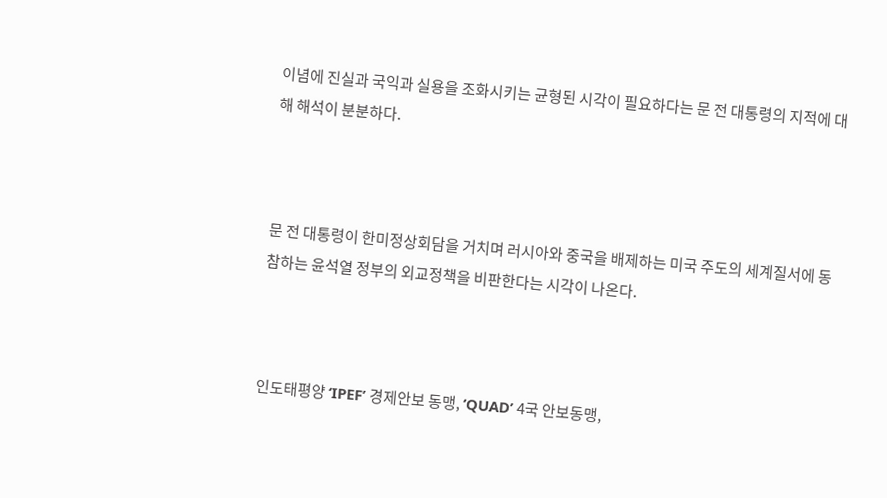이념에 진실과 국익과 실용을 조화시키는 균형된 시각이 필요하다는 문 전 대통령의 지적에 대해 해석이 분분하다.



문 전 대통령이 한미정상회담을 거치며 러시아와 중국을 배제하는 미국 주도의 세계질서에 동참하는 윤석열 정부의 외교정책을 비판한다는 시각이 나온다.



인도태평양 ‘IPEF’ 경제안보 동맹, ‘QUAD’ 4국 안보동맹,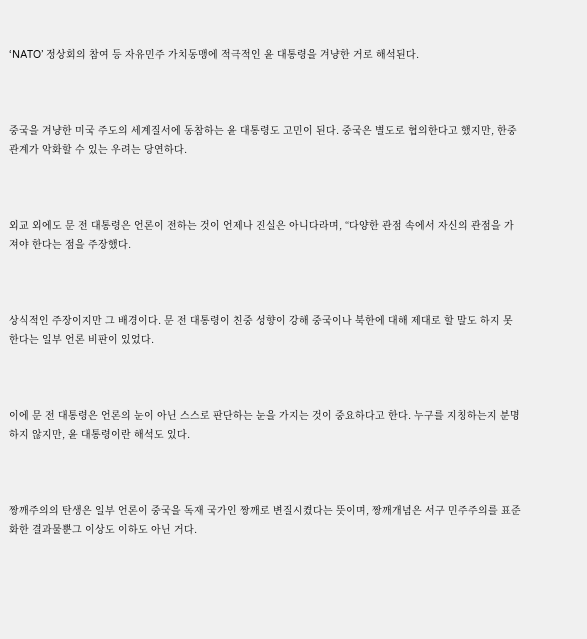‘NATO’ 정상회의 참여 등 자유민주 가치동맹에 적극적인 윤 대통령을 겨냥한 거로 해석된다.



중국을 겨냥한 미국 주도의 세계질서에 동참하는 윤 대통령도 고민이 된다. 중국은 별도로 협의한다고 했지만, 한중관계가 악화할 수 있는 우려는 당연하다.



외교 외에도 문 전 대통령은 언론이 전하는 것이 언제나 진실은 아니다라며, “다양한 관점 속에서 자신의 관점을 가져야 한다는 점을 주장했다.



상식적인 주장이지만 그 배경이다. 문 전 대통령이 친중 성향이 강해 중국이나 북한에 대해 제대로 할 말도 하지 못한다는 일부 언론 비판이 있었다.



이에 문 전 대통령은 언론의 눈이 아닌 스스로 판단하는 눈을 가지는 것이 중요하다고 한다. 누구를 지칭하는지 분명하지 않지만, 윤 대통령이란 해석도 있다.



짱깨주의의 탄생은 일부 언론이 중국을 독재 국가인 짱깨로 변질시켰다는 뜻이며, 짱깨개념은 서구 민주주의를 표준화한 결과물뿐그 이상도 이하도 아닌 거다.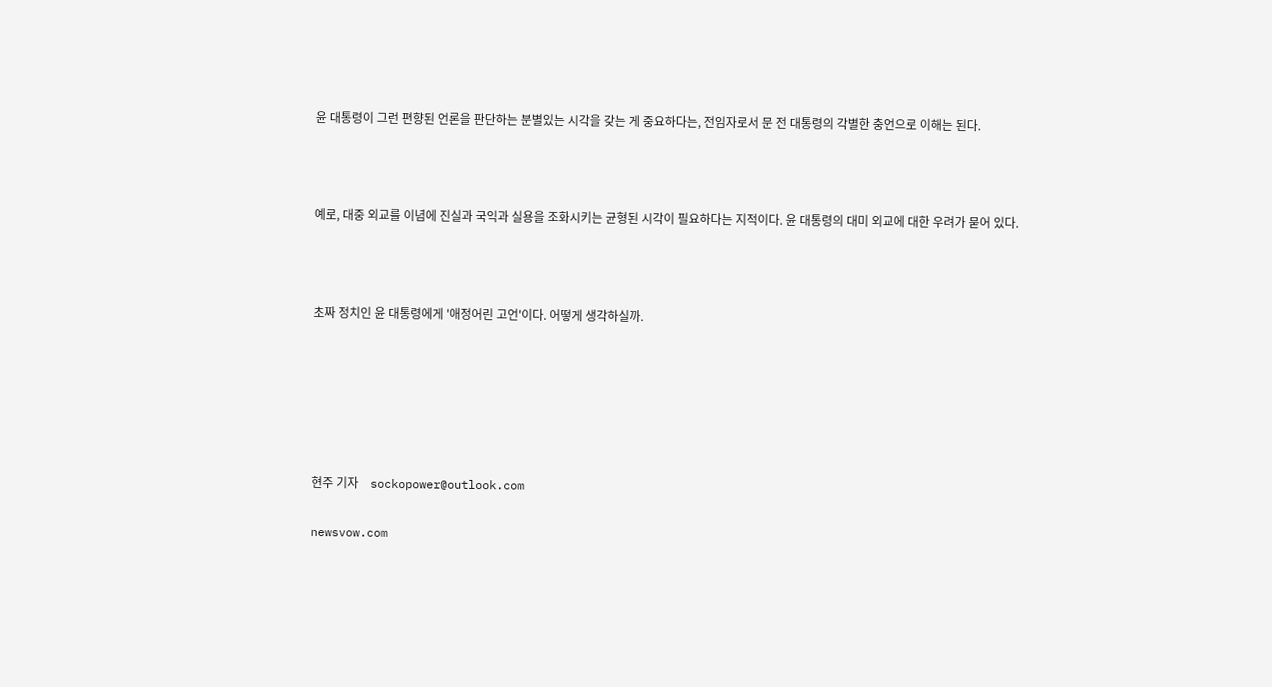윤 대통령이 그런 편향된 언론을 판단하는 분별있는 시각을 갖는 게 중요하다는, 전임자로서 문 전 대통령의 각별한 충언으로 이해는 된다.



예로, 대중 외교를 이념에 진실과 국익과 실용을 조화시키는 균형된 시각이 필요하다는 지적이다. 윤 대통령의 대미 외교에 대한 우려가 묻어 있다.



초짜 정치인 윤 대통령에게 '애정어린 고언'이다. 어떻게 생각하실까.






현주 기자    sockopower@outlook.com

newsvow.com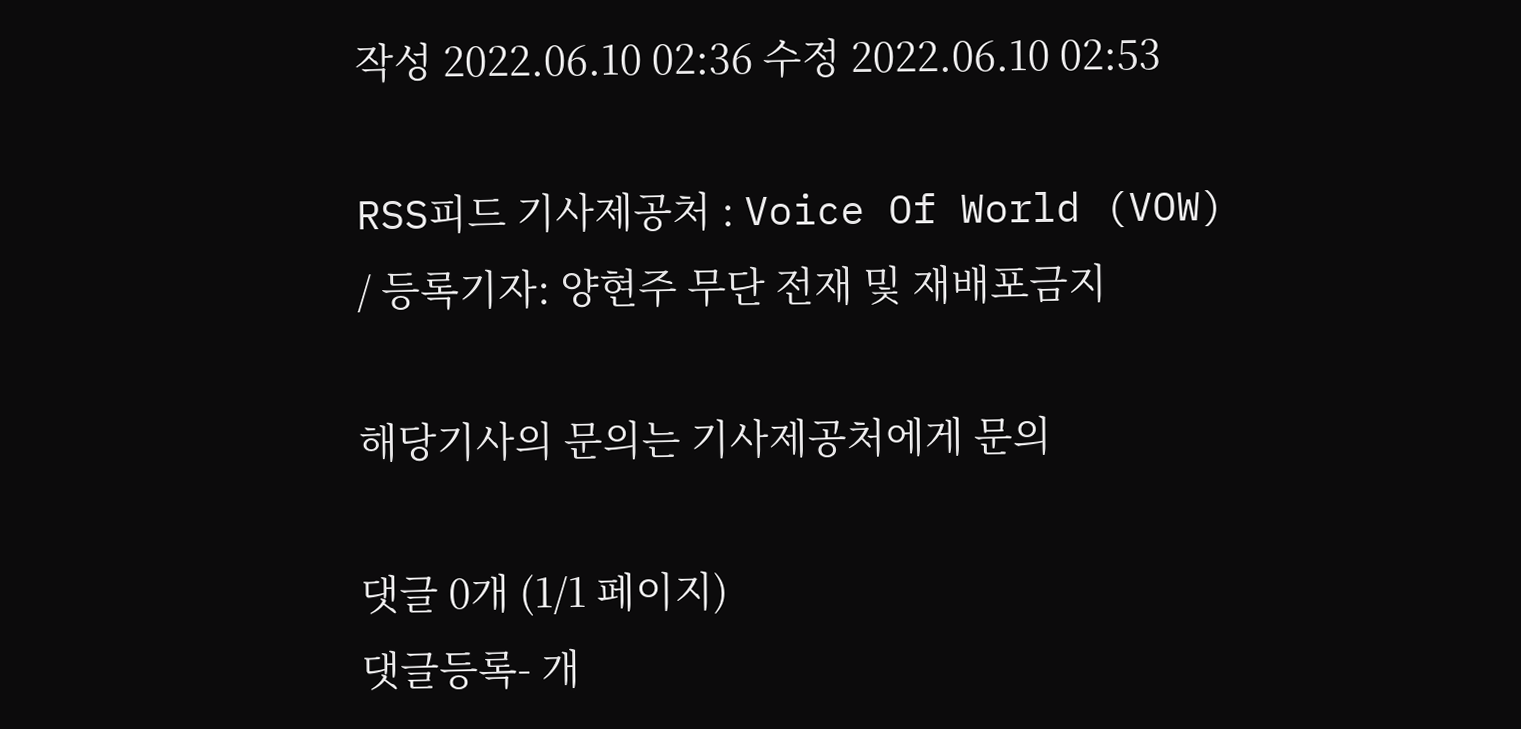작성 2022.06.10 02:36 수정 2022.06.10 02:53

RSS피드 기사제공처 : Voice Of World (VOW) / 등록기자: 양현주 무단 전재 및 재배포금지

해당기사의 문의는 기사제공처에게 문의

댓글 0개 (1/1 페이지)
댓글등록- 개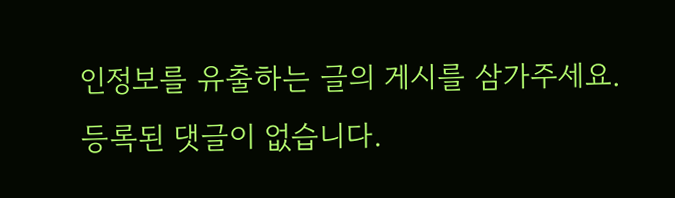인정보를 유출하는 글의 게시를 삼가주세요.
등록된 댓글이 없습니다.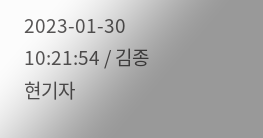2023-01-30 10:21:54 / 김종현기자